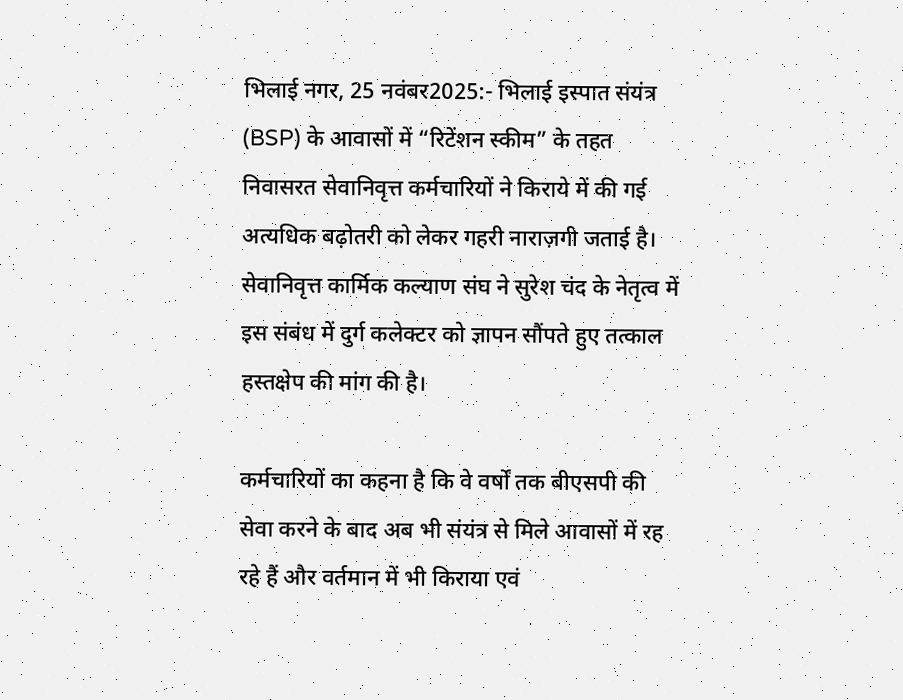भिलाई नगर, 25 नवंबर2025:- भिलाई इस्पात संयंत्र (BSP) के आवासों में “रिटेंशन स्कीम” के तहत निवासरत सेवानिवृत्त कर्मचारियों ने किराये में की गई अत्यधिक बढ़ोतरी को लेकर गहरी नाराज़गी जताई है। सेवानिवृत्त कार्मिक कल्याण संघ ने सुरेश चंद के नेतृत्व में इस संबंध में दुर्ग कलेक्टर को ज्ञापन सौंपते हुए तत्काल हस्तक्षेप की मांग की है।

कर्मचारियों का कहना है कि वे वर्षों तक बीएसपी की सेवा करने के बाद अब भी संयंत्र से मिले आवासों में रह रहे हैं और वर्तमान में भी किराया एवं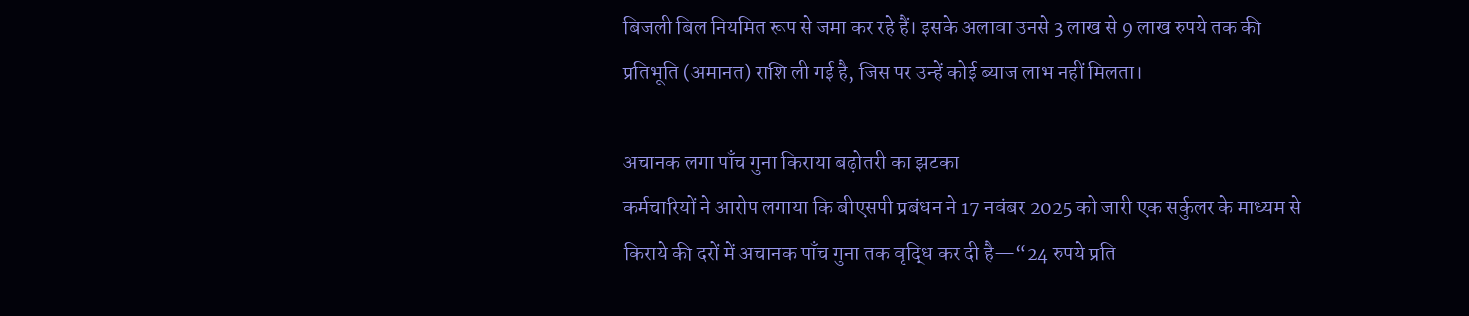बिजली बिल नियमित रूप से जमा कर रहे हैं। इसके अलावा उनसे 3 लाख से 9 लाख रुपये तक की प्रतिभूति (अमानत) राशि ली गई है, जिस पर उन्हें कोई ब्याज लाभ नहीं मिलता।

अचानक लगा पाँच गुना किराया बढ़ोतरी का झटका
कर्मचारियों ने आरोप लगाया कि बीएसपी प्रबंधन ने 17 नवंबर 2025 को जारी एक सर्कुलर के माध्यम से किराये की दरों में अचानक पाँच गुना तक वृद्धि कर दी है—“24 रुपये प्रति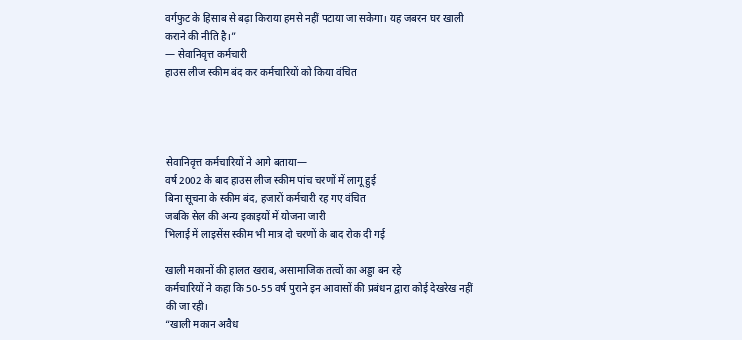वर्गफुट के हिसाब से बढ़ा किराया हमसे नहीं पटाया जा सकेगा। यह जबरन घर खाली कराने की नीति है।”
— सेवानिवृत्त कर्मचारी
हाउस लीज स्कीम बंद कर कर्मचारियों को किया वंचित




सेवानिवृत्त कर्मचारियों ने आगे बताया—
वर्ष 2002 के बाद हाउस लीज स्कीम पांच चरणों में लागू हुई
बिना सूचना के स्कीम बंद, हजारों कर्मचारी रह गए वंचित
जबकि सेल की अन्य इकाइयों में योजना जारी
भिलाई में लाइसेंस स्कीम भी मात्र दो चरणों के बाद रोक दी गई

खाली मकानों की हालत खराब, असामाजिक तत्वों का अड्डा बन रहे
कर्मचारियों ने कहा कि 50-55 वर्ष पुराने इन आवासों की प्रबंधन द्वारा कोई देखरेख नहीं की जा रही।
“खाली मकान अवैध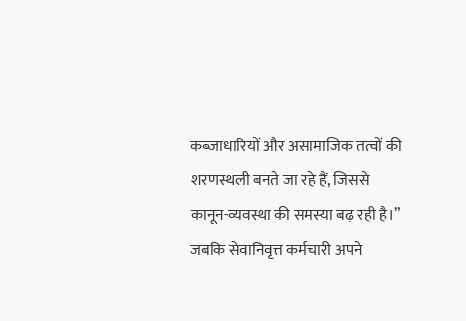कब्जाधारियों और असामाजिक तत्वों की शरणस्थली बनते जा रहे हैं, जिससे कानून-व्यवस्था की समस्या बढ़ रही है।”
जबकि सेवानिवृत्त कर्मचारी अपने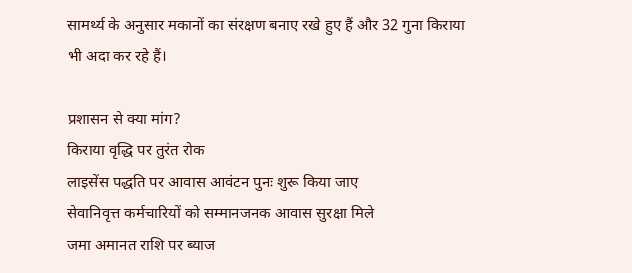सामर्थ्य के अनुसार मकानों का संरक्षण बनाए रखे हुए हैं और 32 गुना किराया भी अदा कर रहे हैं।

प्रशासन से क्या मांग?
किराया वृद्धि पर तुरंत रोक
लाइसेंस पद्धति पर आवास आवंटन पुनः शुरू किया जाए
सेवानिवृत्त कर्मचारियों को सम्मानजनक आवास सुरक्षा मिले
जमा अमानत राशि पर ब्याज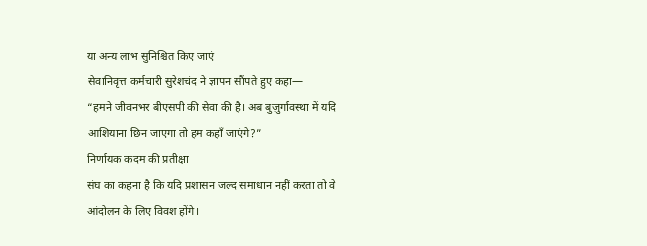या अन्य लाभ सुनिश्चित किए जाएं
सेवानिवृत्त कर्मचारी सुरेशचंद ने ज्ञापन सौंपते हुए कहा—
“हमने जीवनभर बीएसपी की सेवा की है। अब बुज़ुर्गावस्था में यदि आशियाना छिन जाएगा तो हम कहाँ जाएंगे?”
निर्णायक कदम की प्रतीक्षा
संघ का कहना है कि यदि प्रशासन जल्द समाधान नहीं करता तो वे आंदोलन के लिए विवश होंगे।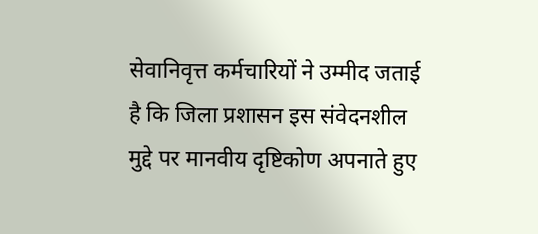सेवानिवृत्त कर्मचारियों ने उम्मीद जताई है कि जिला प्रशासन इस संवेदनशील मुद्दे पर मानवीय दृष्टिकोण अपनाते हुए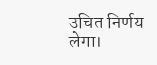उचित निर्णय लेगा।